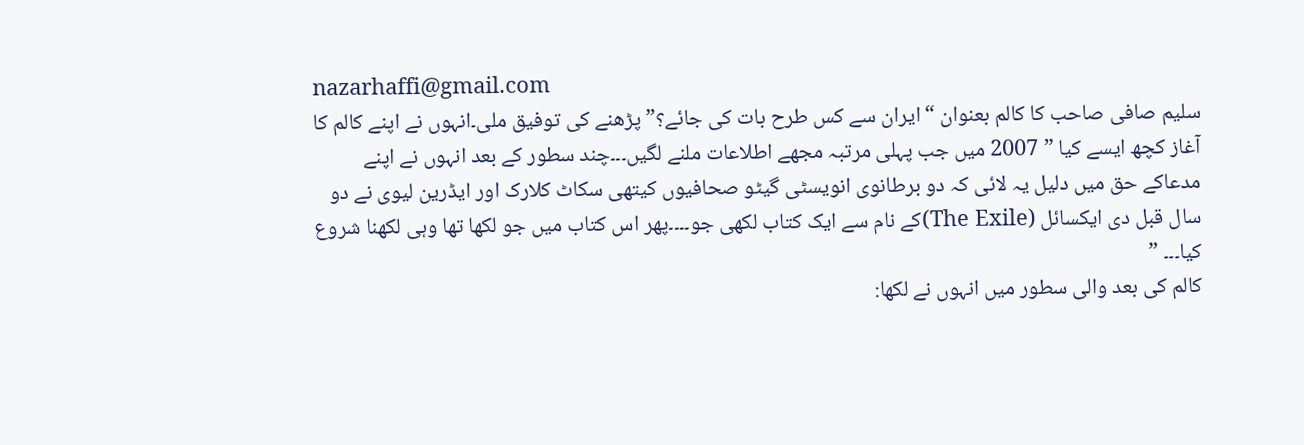nazarhaffi@gmail.com
سلیم صافی صاحب کا کالم بعنوان “ایران سے کس طرح بات کی جائے؟” پڑھنے کی توفیق ملی۔انہوں نے اپنے کالم کا آغاز کچھ ایسے کیا ” 2007 میں جب پہلی مرتبہ مجھے اطلاعات ملنے لگیں۔۔۔چند سطور کے بعد انہوں نے اپنے مدعاکے حق میں دلیل یہ لائی کہ دو برطانوی انویسٹی گیٹو صحافیوں کیتھی سکاٹ کلارک اور ایڈرین لیوی نے دو سال قبل دی ایکسائل (The Exile)کے نام سے ایک کتاب لکھی جو۔۔۔۔پھر اس کتاب میں جو لکھا تھا وہی لکھنا شروع کیا۔۔۔ ”
کالم کی بعد والی سطور میں انہوں نے لکھا: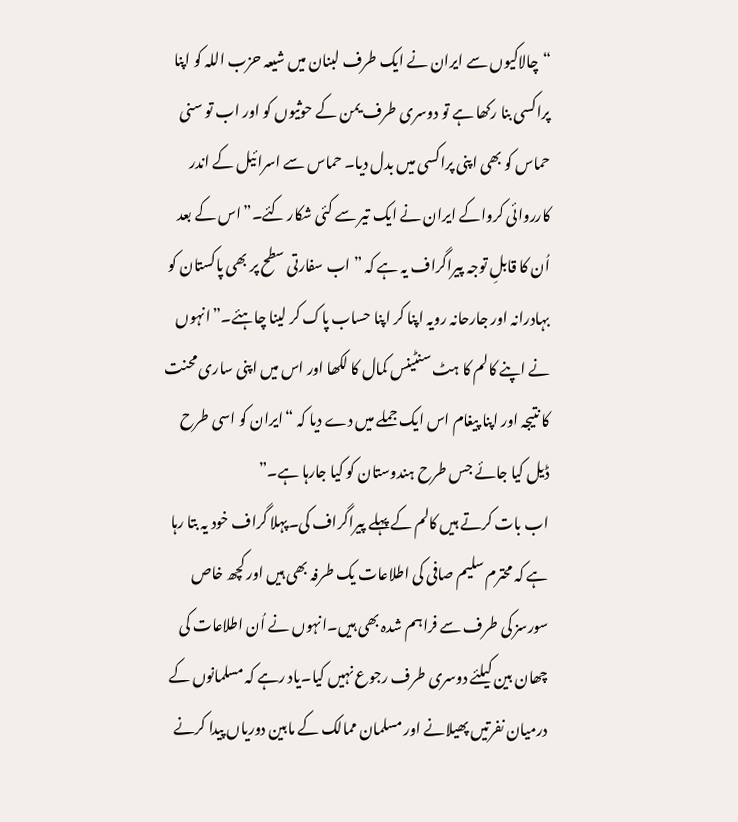“چالاکیوں سے ایران نے ایک طرف لبنان میں شیعہ حزب اللہ کو اپنا پراکسی بنا رکھا ہے تو دوسری طرف یمن کے حوثیوں کو اور اب تو سنی حماس کو بھی اپنی پراکسی میں بدل دیا۔ حماس سے اسرائیل کے اندر کارروائی کرواکے ایران نے ایک تیر سے کئی شکار کئے۔”اس کے بعد اُن کا قابلِ توجہ پیراگراف یہ ہے کہ ” اب سفارتی سطح پر بھی پاکستان کو بہادرانہ اور جارحانہ رویہ اپنا کر اپنا حساب پاک کر لینا چاہئے۔”انہوں نے اپنے کالم کا ہٹ سنٹینس کمال کا لکھا اور اس میں اپنی ساری محنت کا نتیجہ اور اپنا پیغام اس ایک جملے میں دے دیا کہ “ایران کو اسی طرح ڈیل کیا جائے جس طرح ہندوستان کو کیا جارہا ہے۔”
اب بات کرتے ہیں کالم کے پہلے پیراگراف کی۔پہلا گراف خود یہ بتا رہا ہے کہ محترم سلیم صافی کی اطلاعات یک طرفہ بھی ہیں اور کچھ خاص سورسز کی طرف سے فراہم شدہ بھی ہیں۔انہوں نے اُن اطلاعات کی چھان بین کیلئے دوسری طرف رجوع نہیں کیا۔یاد رہے کہ مسلمانوں کے درمیان نفرتیں پھیلانے اور مسلمان ممالک کے مابین دوریاں پیدا کرنے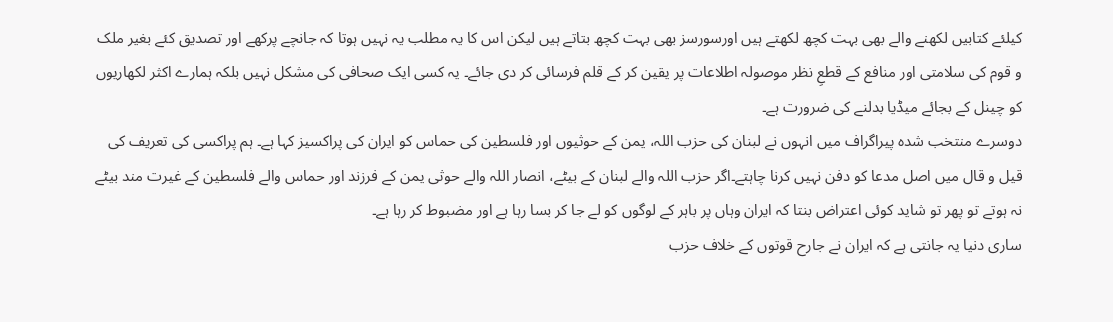کیلئے کتابیں لکھنے والے بھی بہت کچھ لکھتے ہیں اورسورسز بھی بہت کچھ بتاتے ہیں لیکن اس کا یہ مطلب یہ نہیں ہوتا کہ جانچے پرکھے اور تصدیق کئے بغیر ملک و قوم کی سلامتی اور منافع کے قطعِ نظر موصولہ اطلاعات پر یقین کر کے قلم فرسائی کر دی جائے۔ یہ کسی ایک صحافی کی مشکل نہیں بلکہ ہمارے اکثر لکھاریوں کو چینل کے بجائے میڈیا بدلنے کی ضرورت ہے۔
دوسرے منتخب شدہ پیراگراف میں انہوں نے لبنان کی حزب اللہ، یمن کے حوثیوں اور فلسطین کی حماس کو ایران کی پراکسیز کہا ہے۔ ہم پراکسی کی تعریف کی قیل و قال میں اصل مدعا کو دفن نہیں کرنا چاہتے۔اگر حزب اللہ والے لبنان کے بیٹے، انصار اللہ والے حوثی یمن کے فرزند اور حماس والے فلسطین کے غیرت مند بیٹے نہ ہوتے تو پھر تو شاید کوئی اعتراض بنتا کہ ایران وہاں پر باہر کے لوگوں کو لے جا کر بسا رہا ہے اور مضبوط کر رہا ہے۔
ساری دنیا یہ جانتی ہے کہ ایران نے جارح قوتوں کے خلاف حزب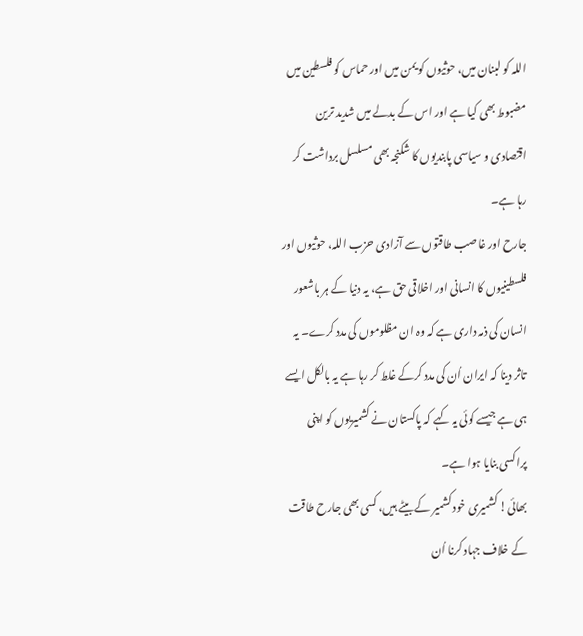اللہ کو لبنان میں، حوثیوں کو یمن میں اور حماس کو فلسطین میں مضبوط بھی کیا ہے اور اس کے بدلے میں شدید ترین اقتصادی و سیاسی پابندیوں کا شکنجہ بھی مسلسل برداشت کر رہا ہے۔
جارح اور غاصب طاقتوں سے آزادی حزب اللہ، حوثیوں اور فلسطینیوں کا انسانی اور اخلاقی حق ہے، یہ دنیا کے ہر باشعور انسان کی ذمہ داری ہے کہ وہ ان مظلوموں کی مدد کرے۔ یہ تاثر دینا کہ ایران اُن کی مدد کرکے غلط کر رہا ہے یہ بالکل ایسے ہی ہے جیسے کوئی یہ کہے کہ پاکستان نے کشمیریوں کو اپنی پراکسی بنایا ہوا ہے۔
بھائی! کشمیری خود کشمیر کے بیٹے ہیں، کسی بھی جارح طاقت کے خلاف جہاد کرنا اُن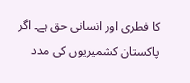کا فطری اور انسانی حق ہے۔ اگر پاکستان کشمیریوں کی مدد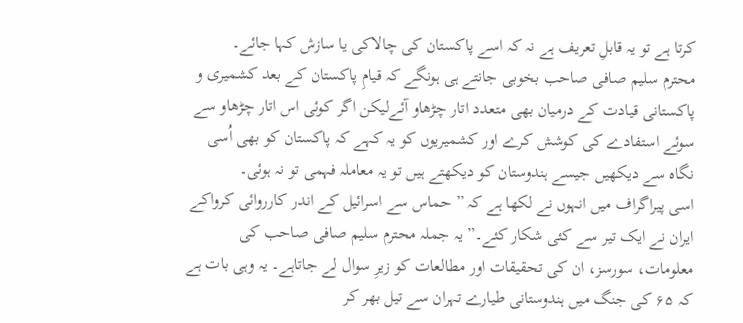کرتا ہے تو یہ قابلِ تعریف ہے نہ کہ اسے پاکستان کی چالاکی یا سازش کہا جائے۔
محترم سلیم صافی صاحب بخوبی جانتے ہی ہونگے کہ قیامِ پاکستان کے بعد کشمیری و پاکستانی قیادت کے درمیان بھی متعدد اتار چڑھاو آئےلیکن اگر کوئی اس اتار چڑھاو سے سوئے استفادے کی کوشش کرے اور کشمیریوں کو یہ کہے کہ پاکستان کو بھی اُسی نگاہ سے دیکھیں جیسے ہندوستان کو دیکھتے ہیں تو یہ معاملہ فہمی تو نہ ہوئی۔
اسی پیراگراف میں انہوں نے لکھا ہے کہ ” حماس سے اسرائیل کے اندر کارروائی کرواکے ایران نے ایک تیر سے کئی شکار کئے۔” یہ جملہ محترم سلیم صافی صاحب کی معلومات، سورسز، ان کی تحقیقات اور مطالعات کو زیرِ سوال لے جاتاہے۔ یہ وہی بات ہے کہ ۶۵ کی جنگ میں ہندوستانی طیارے تہران سے تیل بھر کر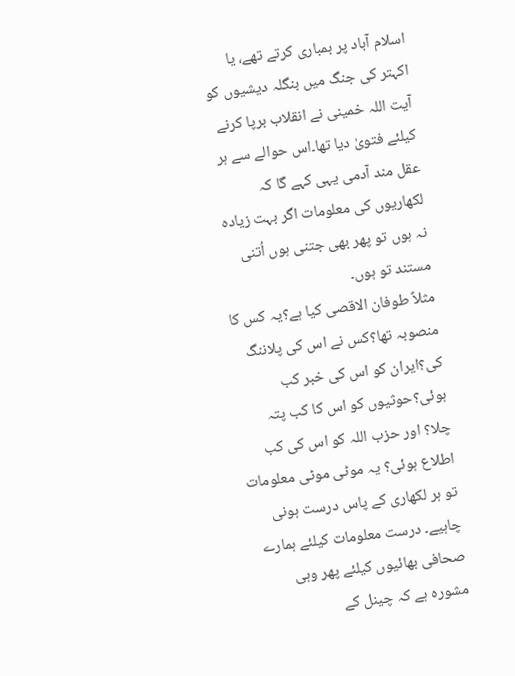اسلام آباد پر بمباری کرتے تھے، یا اکہتر کی جنگ میں بنگلہ دیشیوں کو آیت اللہ خمینی نے انقلاب برپا کرنے کیلئے فتویٰ دیا تھا۔اس حوالے سے ہر عقل مند آدمی یہی کہے گا کہ لکھاریوں کی معلومات اگر بہت زیادہ نہ ہوں تو پھر بھی جتنی ہوں اُتنی مستند تو ہوں۔
مثلاً طوفان الاقصی کیا ہے؟یہ کس کا منصوبہ تھا؟کس نے اس کی پلاننگ کی؟ایران کو اس کی خبر کب ہوئی؟حوثیوں کو اس کا کب پتہ چلا؟ اور حزب اللہ کو اس کی کب اطلاع ہوئی؟ یہ موٹی موٹی معلومات تو ہر لکھاری کے پاس درست ہونی چاہیے۔ درست معلومات کیلئے ہمارے صحافی بھائیوں کیلئے پھر وہی مشورہ ہے کہ چینل کے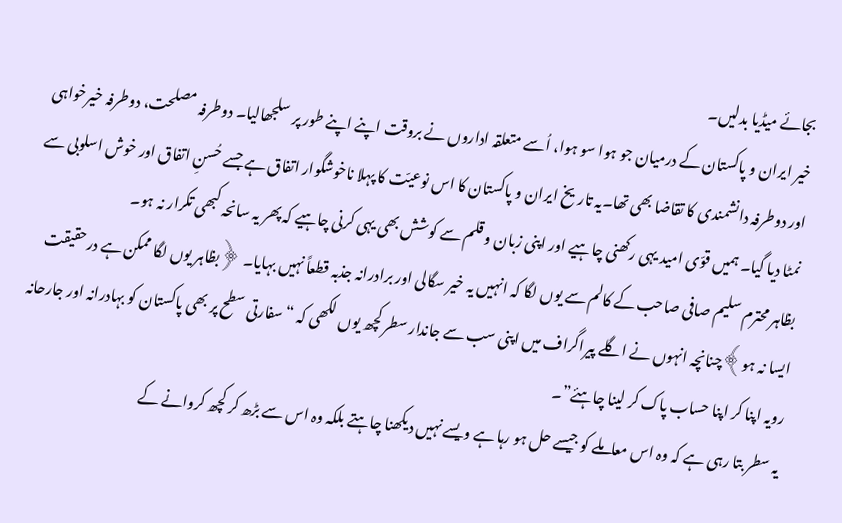بجائے میڈیا بدلیں۔
خیر ایران و پاکستان کے درمیان جو ہوا سو ہوا، اُسے متعلقہ اداروں نے بروقت اپنے اپنے طور پر سلجھالیا۔ دوطرفہ مصلحت، دوطرفہ خیرخواہی اور دوطرفہ دانشمندی کا تقاضا بھی تھا۔یہ تاریخ ایران و پاکستان کا اس نوعیّت کا پہلا ناخوشگوار اتفاق ہے جسے حُسنِ اتفاق اور خوش اسلوبی سے نمٹا دیا گیا۔ ہمیں قوّی امید یہی رکھنی چاہیے اور اپنی زبان و قلم سے کوشش بھی یہی کرنی چاہیے کہ پھر یہ سانحہ کبھی تکرار نہ ہو۔
بظاہر محترم سلیم صافی صاحب کے کالم سے یوں لگا کہ انہیں یہ خیر سگالی اور برادرانہ جذبہ قطعاً نہیں بہایا۔ ﴿بظاہر یوں لگا ممکن ہے درحقیقت ایسا نہ ہو﴾چنانچہ انہوں نے اگلے پیراگراف میں اپنی سب سے جاندار سطر کچھ یوں لکھی کہ “سفارتی سطح پر بھی پاکستان کو بہادرانہ اور جارحانہ رویہ اپنا کر اپنا حساب پاک کر لینا چاہئے”۔
یہ سطر بتا رہی ہے کہ وہ اس معاملے کو جیسے حل ہو رہا ہے ویسے نہیں دیکھنا چاہتے بلکہ وہ اس سے بڑھ کر کچھ کروانے کے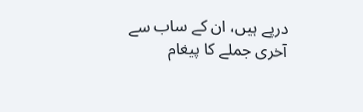درپے ہیں، ان کے ساب سے آخری جملے کا پیغام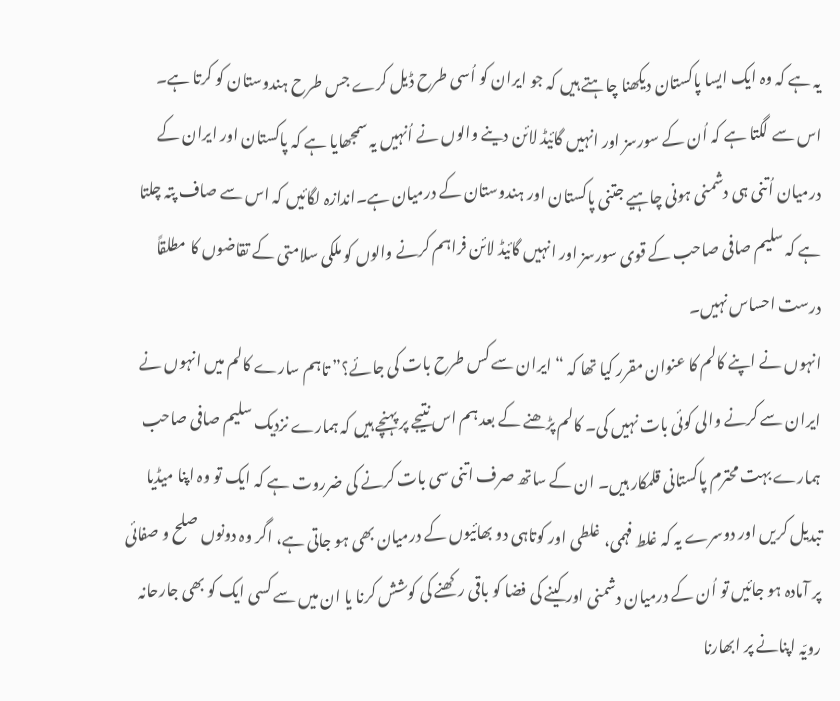یہ ہے کہ وہ ایک ایسا پاکستان دیکھنا چاہتے ہیں کہ جو ایران کو اُسی طرح ڈیل کرے جس طرح ہندوستان کو کرتا ہے۔
اس سے لگتا ہے کہ اُن کے سورسز اور انہیں گائیڈ لائن دینے والوں نے اُنہیں یہ سمجھایا ہے کہ پاکستان اور ایران کے درمیان اُتنی ہی دشمنی ہونی چاہیے جتنی پاکستان اور ہندوستان کے درمیان ہے۔اندازہ لگائیں کہ اس سے صاف پتہ چلتا ہے کہ سلیم صافی صاحب کے قوی سورسز اور انہیں گائیڈ لائن فراہم کرنے والوں کو ملکی سلامتی کے تقاضوں کا مطلقاً درست احساس نہیں۔
انہوں نے اپنے کالم کا عنوان مقرر کیا تھا کہ “ایران سے کس طرح بات کی جائے؟” تاہم سارے کالم میں انہوں نے ایران سے کرنے والی کوئی بات نہیں کی۔ کالم پڑھنے کے بعد ہم اس نتیجے پر پہنچے ہیں کہ ہمارے نزدیک سلیم صافی صاحب ہمارے بہت محترم پاکستانی قلمکار ہیں۔ ان کے ساتھ صرف اتنی سی بات کرنے کی ضرروت ہے کہ ایک تو وہ اپنا میڈیا تبدیل کریں اور دوسرے یہ کہ غلط فہمی، غلطی اور کوتاہی دو بھائیوں کے درمیان بھی ہو جاتی ہے، اگر وہ دونوں صلح و صفائی پر آمادہ ہو جائیں تو اُن کے درمیان دشمنی اور کینے کی فضا کو باقی رکھنے کی کوشش کرنا یا ان میں سے کسی ایک کو بھی جارحانہ رویّہ اپنانے پر ابھارنا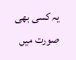یہ کسی بھی صورت میں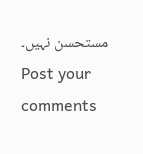مستحسن نہیں۔
Post your comments